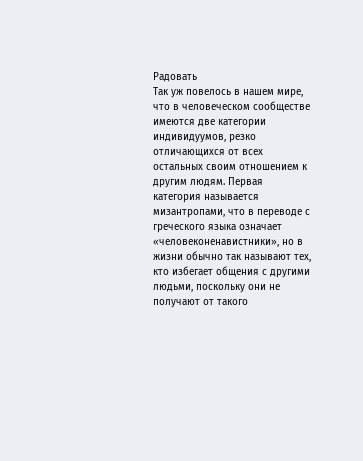Радовать
Так уж повелось в нашем мире, что в человеческом сообществе имеются две категории индивидуумов, резко отличающихся от всех остальных своим отношением к другим людям. Первая категория называется мизантропами, что в переводе с греческого языка означает «человеконенавистники», но в жизни обычно так называют тех, кто избегает общения с другими людьми, поскольку они не получают от такого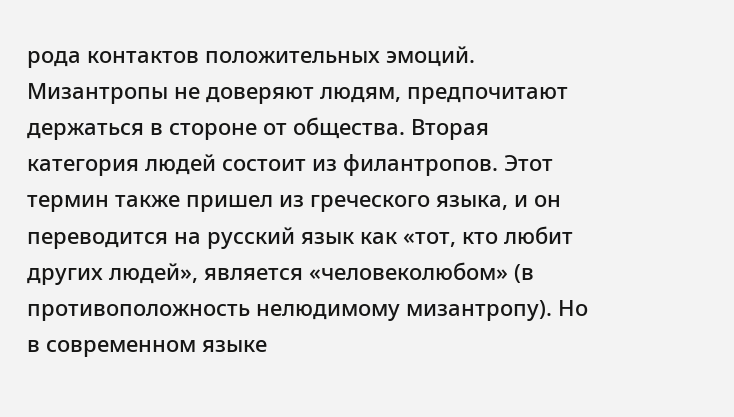рода контактов положительных эмоций. Мизантропы не доверяют людям, предпочитают держаться в стороне от общества. Вторая категория людей состоит из филантропов. Этот термин также пришел из греческого языка, и он переводится на русский язык как «тот, кто любит других людей», является «человеколюбом» (в противоположность нелюдимому мизантропу). Но в современном языке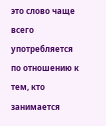это слово чаще всего употребляется по отношению к тем, кто занимается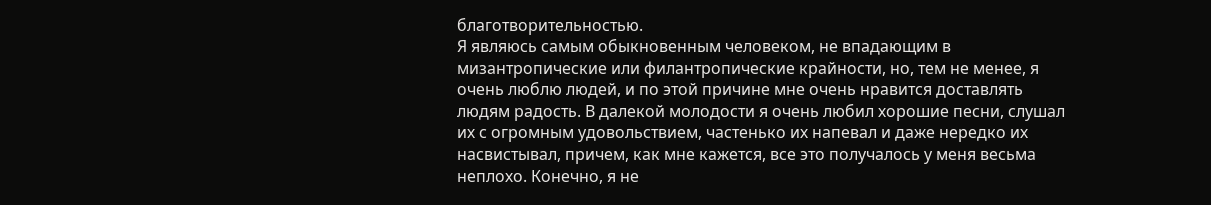благотворительностью.
Я являюсь самым обыкновенным человеком, не впадающим в мизантропические или филантропические крайности, но, тем не менее, я очень люблю людей, и по этой причине мне очень нравится доставлять людям радость. В далекой молодости я очень любил хорошие песни, слушал их с огромным удовольствием, частенько их напевал и даже нередко их насвистывал, причем, как мне кажется, все это получалось у меня весьма неплохо. Конечно, я не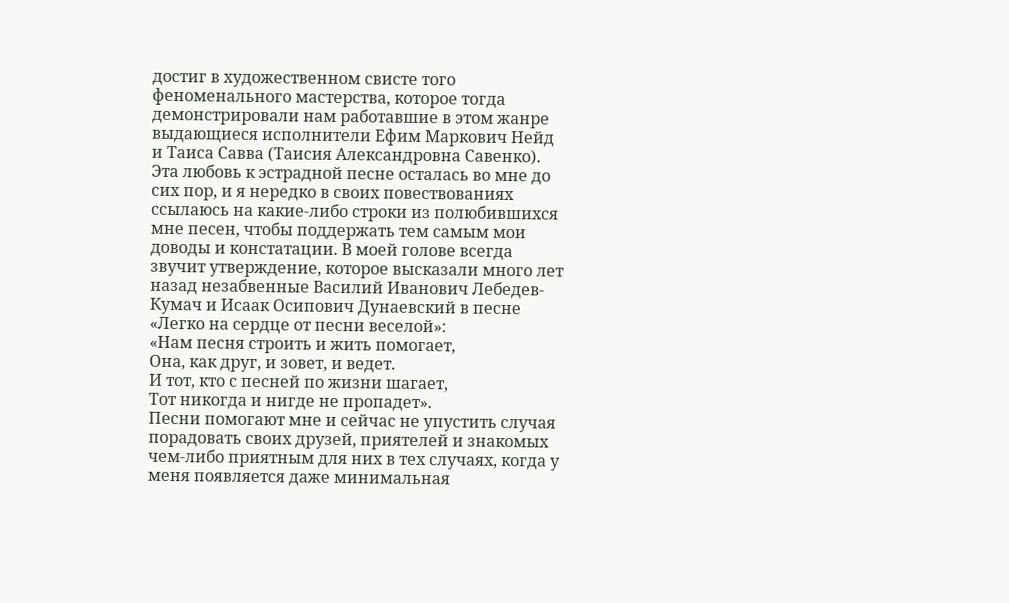достиг в художественном свисте того феноменального мастерства, которое тогда демонстрировали нам работавшие в этом жанре выдающиеся исполнители Ефим Маркович Нейд и Таиса Савва (Таисия Александровна Савенко). Эта любовь к эстрадной песне осталась во мне до сих пор, и я нередко в своих повествованиях ссылаюсь на какие-либо строки из полюбившихся мне песен, чтобы поддержать тем самым мои доводы и констатации. В моей голове всегда звучит утверждение, которое высказали много лет назад незабвенные Василий Иванович Лебедев-Кумач и Исаак Осипович Дунаевский в песне «Легко на сердце от песни веселой»:
«Нам песня строить и жить помогает,
Она, как друг, и зовет, и ведет.
И тот, кто с песней по жизни шагает,
Тот никогда и нигде не пропадет».
Песни помогают мне и сейчас не упустить случая порадовать своих друзей, приятелей и знакомых чем-либо приятным для них в тех случаях, когда у меня появляется даже минимальная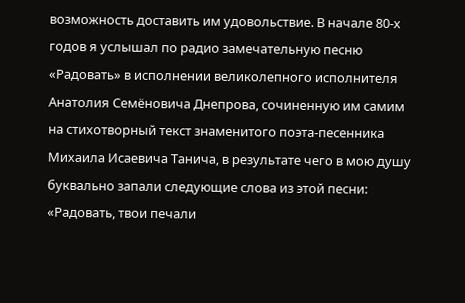возможность доставить им удовольствие. В начале 80-х годов я услышал по радио замечательную песню «Радовать» в исполнении великолепного исполнителя Анатолия Семёновича Днепрова, сочиненную им самим на стихотворный текст знаменитого поэта-песенника Михаила Исаевича Танича, в результате чего в мою душу буквально запали следующие слова из этой песни:
«Радовать, твои печали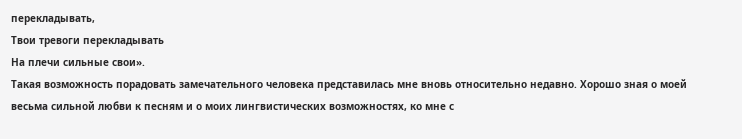перекладывать,
Твои тревоги перекладывать
На плечи сильные свои».
Такая возможность порадовать замечательного человека представилась мне вновь относительно недавно. Хорошо зная о моей весьма сильной любви к песням и о моих лингвистических возможностях, ко мне с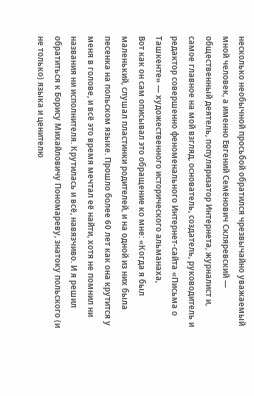несколько необычной просьбой обратился чрезвычайно уважаемый мной человек, а именно Евгений Семёнович Скляревский — общественный деятель, популяризатор Интернета, журналист и, самое главное на мой взгляд, основатель, создатель, руководитель и редактор совершенно феноменального Интернет-сайта «Письма о Ташкенте» — художественного исторического альманаха,
Вот как он сам описывал это обращение ко мне: «Когда я был маленький, слушал пластинки родителей, и на одной из них была песенка на польском языке. Прошло более 60 лет как она крутится у меня в голове, и всё это время мечтал её найти, хотя не помнил ни названия ни исполнителя. Крутилась и всё, навязчиво. И я решил обратиться к Борису Михайловичу Пономареву, знатоку польского (и не только) языка и ценителю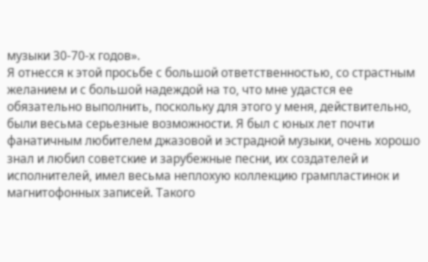музыки 30-70-х годов».
Я отнесся к этой просьбе с большой ответственностью, со страстным желанием и с большой надеждой на то, что мне удастся ее обязательно выполнить, поскольку для этого у меня, действительно, были весьма серьезные возможности. Я был с юных лет почти фанатичным любителем джазовой и эстрадной музыки, очень хорошо знал и любил советские и зарубежные песни, их создателей и исполнителей, имел весьма неплохую коллекцию грампластинок и магнитофонных записей. Такого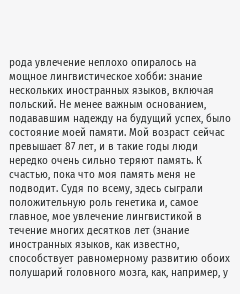рода увлечение неплохо опиралось на мощное лингвистическое хобби: знание нескольких иностранных языков, включая польский. Не менее важным основанием, подававшим надежду на будущий успех, было состояние моей памяти. Мой возраст сейчас превышает 87 лет, и в такие годы люди нередко очень сильно теряют память. К счастью, пока что моя память меня не подводит. Судя по всему, здесь сыграли положительную роль генетика и, самое главное, мое увлечение лингвистикой в течение многих десятков лет (знание иностранных языков, как известно, способствует равномерному развитию обоих полушарий головного мозга, как, например, у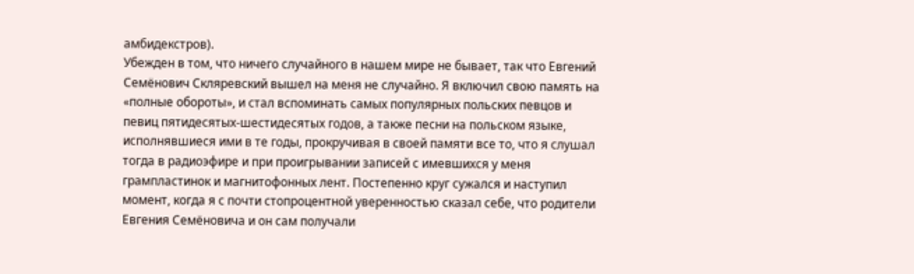амбидекстров).
Убежден в том, что ничего случайного в нашем мире не бывает, так что Евгений Семёнович Скляревский вышел на меня не случайно. Я включил свою память на «полные обороты», и стал вспоминать самых популярных польских певцов и певиц пятидесятых-шестидесятых годов, а также песни на польском языке, исполнявшиеся ими в те годы, прокручивая в своей памяти все то, что я слушал тогда в радиоэфире и при проигрывании записей с имевшихся у меня грампластинок и магнитофонных лент. Постепенно круг сужался и наступил момент, когда я с почти стопроцентной уверенностью сказал себе, что родители Евгения Семёновича и он сам получали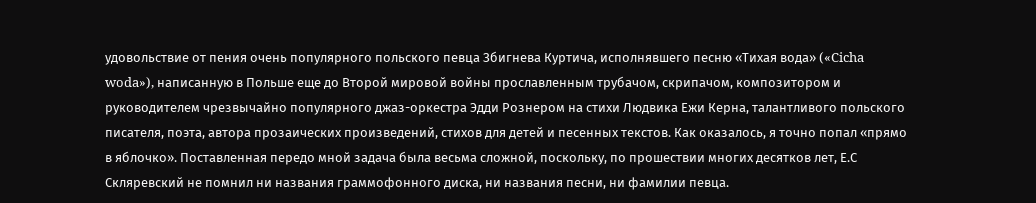удовольствие от пения очень популярного польского певца Збигнева Куртича, исполнявшего песню «Тихая вода» («Cicha woda»), написанную в Польше еще до Второй мировой войны прославленным трубачом, скрипачом, композитором и руководителем чрезвычайно популярного джаз-оркестра Эдди Рознером на стихи Людвика Ежи Керна, талантливого польского писателя, поэта, автора прозаических произведений, стихов для детей и песенных текстов. Как оказалось, я точно попал «прямо в яблочко». Поставленная передо мной задача была весьма сложной, поскольку, по прошествии многих десятков лет, Е.С Скляревский не помнил ни названия граммофонного диска, ни названия песни, ни фамилии певца.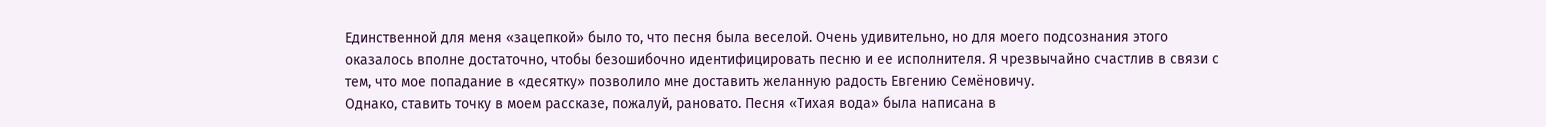Единственной для меня «зацепкой» было то, что песня была веселой. Очень удивительно, но для моего подсознания этого оказалось вполне достаточно, чтобы безошибочно идентифицировать песню и ее исполнителя. Я чрезвычайно счастлив в связи с тем, что мое попадание в «десятку» позволило мне доставить желанную радость Евгению Семёновичу.
Однако, ставить точку в моем рассказе, пожалуй, рановато. Песня «Тихая вода» была написана в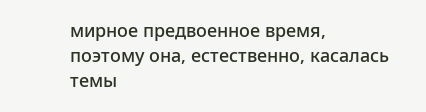мирное предвоенное время, поэтому она, естественно, касалась темы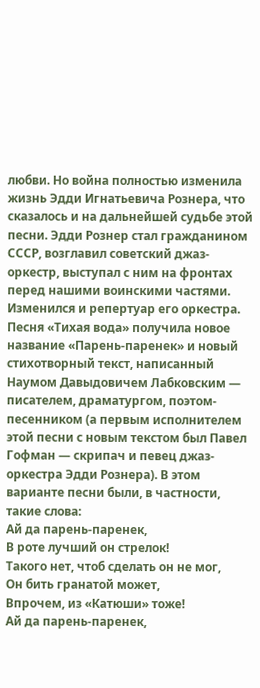любви. Но война полностью изменила жизнь Эдди Игнатьевича Рознера, что сказалось и на дальнейшей судьбе этой песни. Эдди Рознер стал гражданином СССР, возглавил советский джаз-оркестр, выступал с ним на фронтах перед нашими воинскими частями. Изменился и репертуар его оркестра. Песня «Тихая вода» получила новое название «Парень-паренек» и новый стихотворный текст, написанный Наумом Давыдовичем Лабковским — писателем, драматургом, поэтом-песенником (а первым исполнителем этой песни с новым текстом был Павел Гофман — скрипач и певец джаз-оркестра Эдди Рознера). В этом варианте песни были, в частности, такие слова:
Ай да парень-паренек,
В роте лучший он стрелок!
Такого нет, чтоб сделать он не мог,
Он бить гранатой может,
Впрочем, из «Катюши» тоже!
Ай да парень-паренек,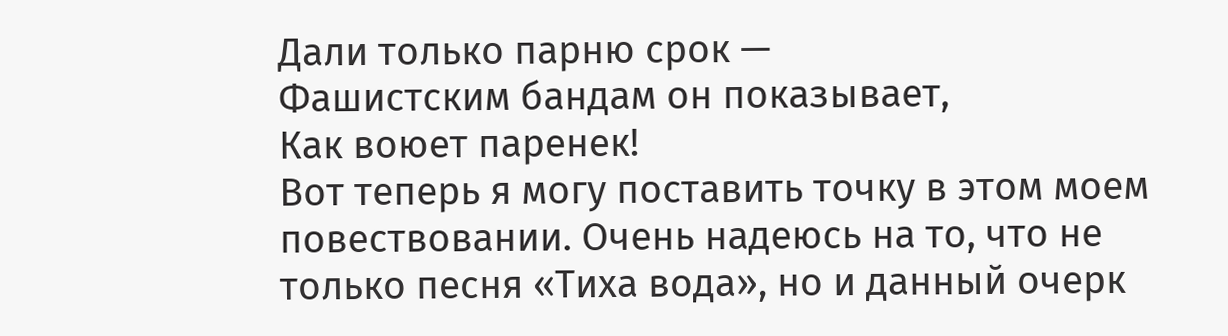Дали только парню срок —
Фашистским бандам он показывает,
Как воюет паренек!
Вот теперь я могу поставить точку в этом моем повествовании. Очень надеюсь на то, что не только песня «Тиха вода», но и данный очерк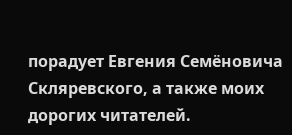порадует Евгения Семёновича Скляревского, а также моих дорогих читателей.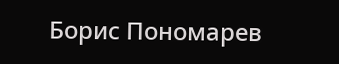Борис Пономарев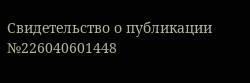Свидетельство о публикации №226040601448